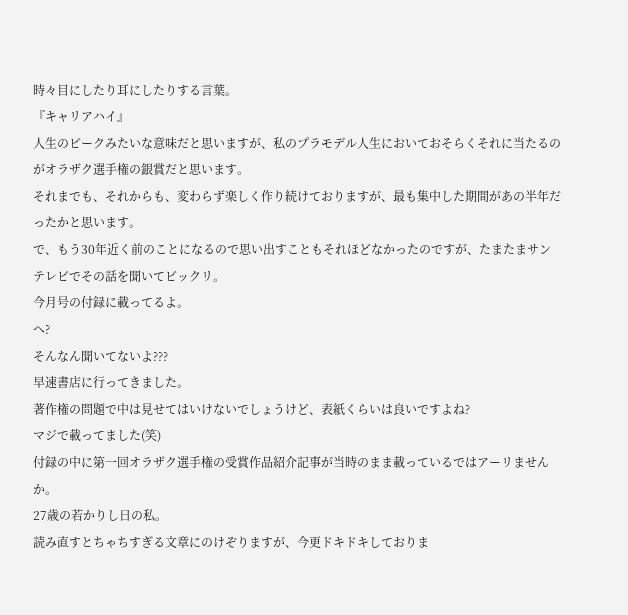時々目にしたり耳にしたりする言葉。
『キャリアハイ』
人生のピークみたいな意味だと思いますが、私のプラモデル人生においておそらくそれに当たるのがオラザク選手権の銀賞だと思います。
それまでも、それからも、変わらず楽しく作り続けておりますが、最も集中した期間があの半年だったかと思います。
で、もう30年近く前のことになるので思い出すこともそれほどなかったのですが、たまたまサンテレビでその話を聞いてビックリ。
今月号の付録に載ってるよ。
へ?
そんなん聞いてないよ???
早速書店に行ってきました。
著作権の問題で中は見せてはいけないでしょうけど、表紙くらいは良いですよね?
マジで載ってました(笑)
付録の中に第一回オラザク選手権の受賞作品紹介記事が当時のまま載っているではアーリませんか。
27歳の若かりし日の私。
読み直すとちゃちすぎる文章にのけぞりますが、今更ドキドキしておりま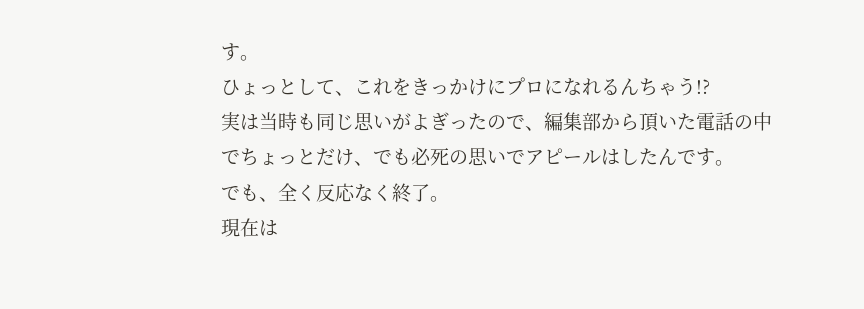す。
ひょっとして、これをきっかけにプロになれるんちゃう!?
実は当時も同じ思いがよぎったので、編集部から頂いた電話の中でちょっとだけ、でも必死の思いでアピールはしたんです。
でも、全く反応なく終了。
現在は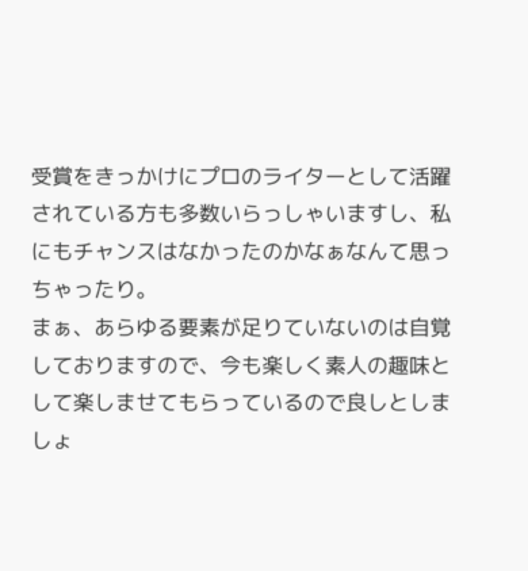受賞をきっかけにプロのライターとして活躍されている方も多数いらっしゃいますし、私にもチャンスはなかったのかなぁなんて思っちゃったり。
まぁ、あらゆる要素が足りていないのは自覚しておりますので、今も楽しく素人の趣味として楽しませてもらっているので良しとしましょ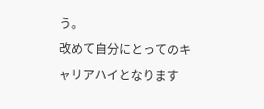う。
改めて自分にとってのキャリアハイとなります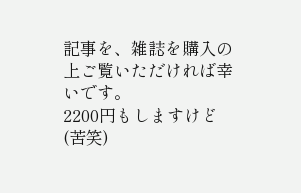記事を、雑誌を購入の上ご覧いただければ幸いです。
2200円もしますけど(苦笑)